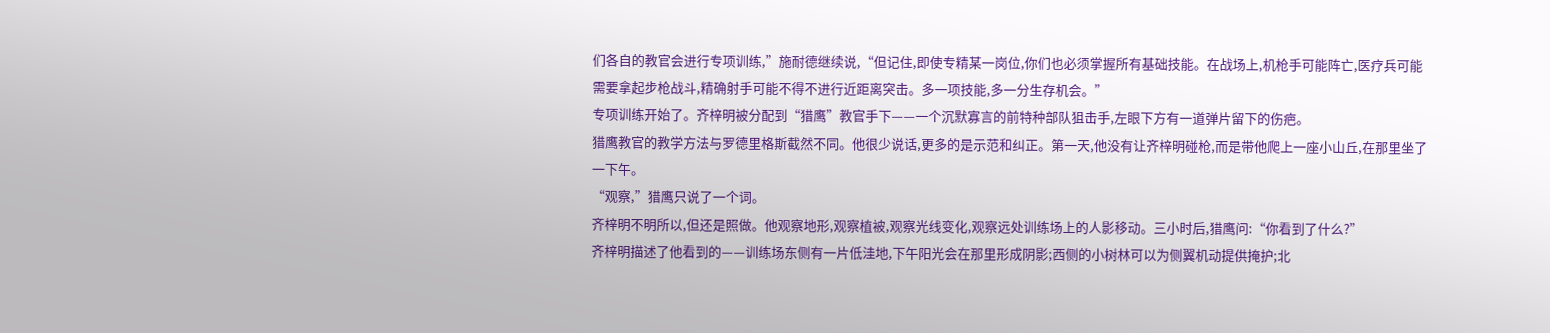们各自的教官会进行专项训练,”施耐德继续说,“但记住,即使专精某一岗位,你们也必须掌握所有基础技能。在战场上,机枪手可能阵亡,医疗兵可能需要拿起步枪战斗,精确射手可能不得不进行近距离突击。多一项技能,多一分生存机会。”
专项训练开始了。齐梓明被分配到“猎鹰”教官手下——一个沉默寡言的前特种部队狙击手,左眼下方有一道弹片留下的伤疤。
猎鹰教官的教学方法与罗德里格斯截然不同。他很少说话,更多的是示范和纠正。第一天,他没有让齐梓明碰枪,而是带他爬上一座小山丘,在那里坐了一下午。
“观察,”猎鹰只说了一个词。
齐梓明不明所以,但还是照做。他观察地形,观察植被,观察光线变化,观察远处训练场上的人影移动。三小时后,猎鹰问:“你看到了什么?”
齐梓明描述了他看到的——训练场东侧有一片低洼地,下午阳光会在那里形成阴影;西侧的小树林可以为侧翼机动提供掩护;北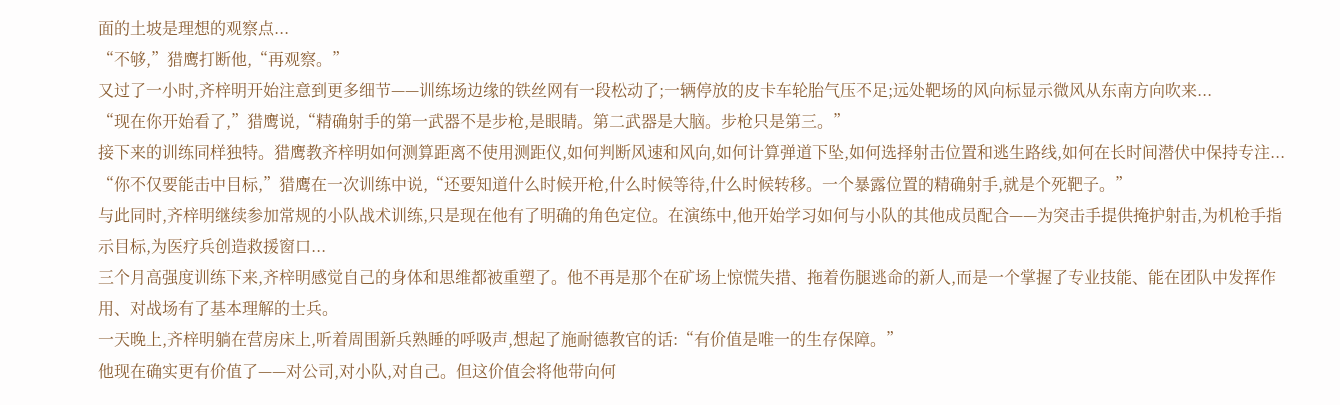面的土坡是理想的观察点...
“不够,”猎鹰打断他,“再观察。”
又过了一小时,齐梓明开始注意到更多细节——训练场边缘的铁丝网有一段松动了;一辆停放的皮卡车轮胎气压不足;远处靶场的风向标显示微风从东南方向吹来...
“现在你开始看了,”猎鹰说,“精确射手的第一武器不是步枪,是眼睛。第二武器是大脑。步枪只是第三。”
接下来的训练同样独特。猎鹰教齐梓明如何测算距离不使用测距仪,如何判断风速和风向,如何计算弹道下坠,如何选择射击位置和逃生路线,如何在长时间潜伏中保持专注...
“你不仅要能击中目标,”猎鹰在一次训练中说,“还要知道什么时候开枪,什么时候等待,什么时候转移。一个暴露位置的精确射手,就是个死靶子。”
与此同时,齐梓明继续参加常规的小队战术训练,只是现在他有了明确的角色定位。在演练中,他开始学习如何与小队的其他成员配合——为突击手提供掩护射击,为机枪手指示目标,为医疗兵创造救援窗口...
三个月高强度训练下来,齐梓明感觉自己的身体和思维都被重塑了。他不再是那个在矿场上惊慌失措、拖着伤腿逃命的新人,而是一个掌握了专业技能、能在团队中发挥作用、对战场有了基本理解的士兵。
一天晚上,齐梓明躺在营房床上,听着周围新兵熟睡的呼吸声,想起了施耐德教官的话:“有价值是唯一的生存保障。”
他现在确实更有价值了——对公司,对小队,对自己。但这价值会将他带向何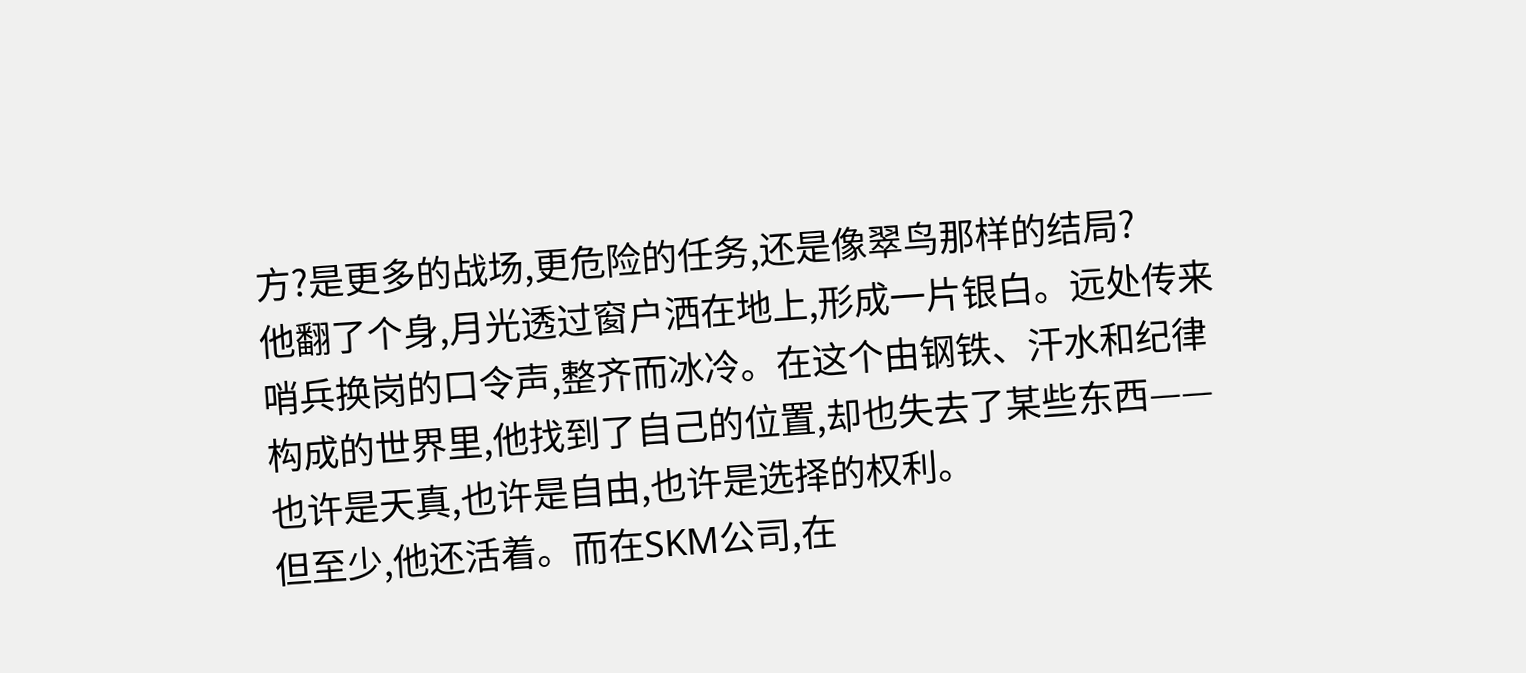方?是更多的战场,更危险的任务,还是像翠鸟那样的结局?
他翻了个身,月光透过窗户洒在地上,形成一片银白。远处传来哨兵换岗的口令声,整齐而冰冷。在这个由钢铁、汗水和纪律构成的世界里,他找到了自己的位置,却也失去了某些东西——也许是天真,也许是自由,也许是选择的权利。
但至少,他还活着。而在SKM公司,在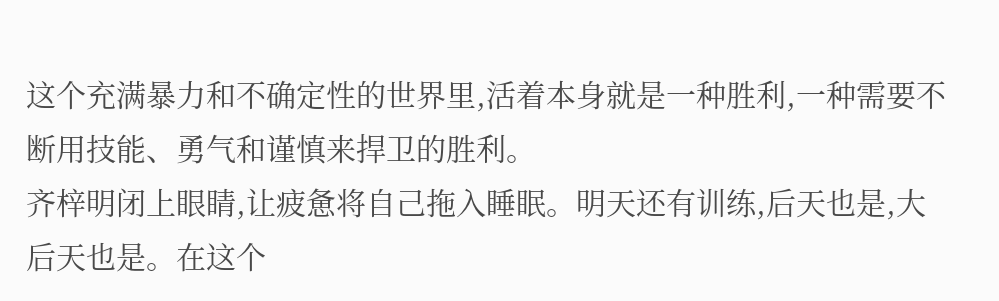这个充满暴力和不确定性的世界里,活着本身就是一种胜利,一种需要不断用技能、勇气和谨慎来捍卫的胜利。
齐梓明闭上眼睛,让疲惫将自己拖入睡眠。明天还有训练,后天也是,大后天也是。在这个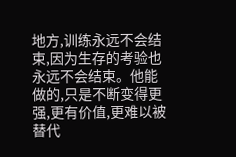地方,训练永远不会结束,因为生存的考验也永远不会结束。他能做的,只是不断变得更强,更有价值,更难以被替代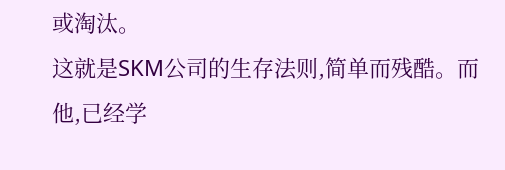或淘汰。
这就是SKM公司的生存法则,简单而残酷。而他,已经学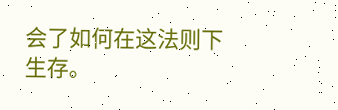会了如何在这法则下生存。